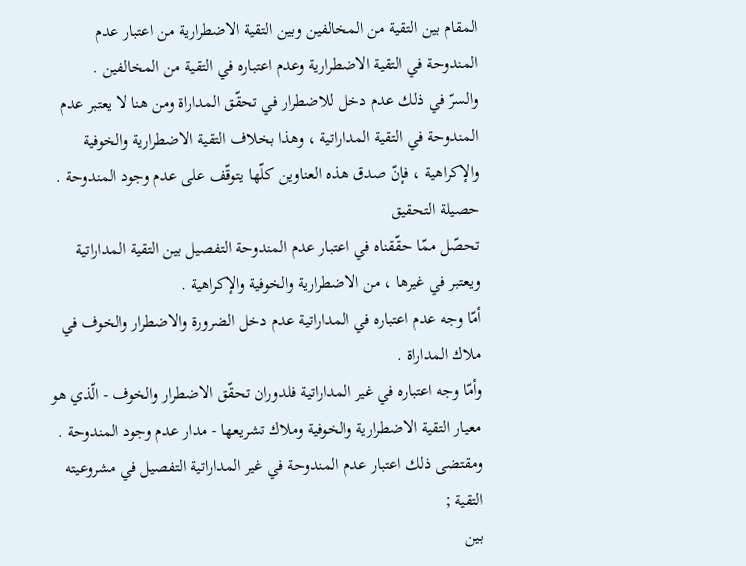المقام بين التقية من المخالفين وبين التقية الاضطرارية من اعتبار عدم المندوحة في التقية الاضطرارية وعدم اعتباره في التقية من المخالفين .
والسرّ في ذلك عدم دخل للاضطرار في تحقّق المداراة ومن هنا لا يعتبر عدم المندوحة في التقية المداراتية ، وهذا بخلاف التقية الاضطرارية والخوفية والإكراهية ، فإنّ صدق هذه العناوين كلّها يتوقّف على عدم وجود المندوحة .
حصيلة التحقيق
تحصّل ممّا حقّقناه في اعتبار عدم المندوحة التفصيل بين التقية المداراتية ويعتبر في غيرها ، من الاضطرارية والخوفية والإكراهية .
أمّا وجه عدم اعتباره في المداراتية عدم دخل الضرورة والاضطرار والخوف في ملاك المداراة .
وأمّا وجه اعتباره في غير المداراتية فلدوران تحقّق الاضطرار والخوف - الّذي هو معيار التقية الاضطرارية والخوفية وملاك تشريعها - مدار عدم وجود المندوحة .
ومقتضى ذلك اعتبار عدم المندوحة في غير المداراتية التفصيل في مشروعيته التقية ;
بين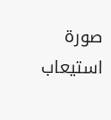صورة استيعاب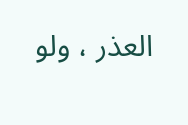العذر ، ولو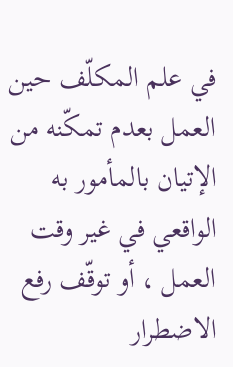في علم المكلّف حين العمل بعدم تمكّنه من الإتيان بالمأمور به الواقعي في غير وقت العمل ، أو توقّف رفع الاضطرار